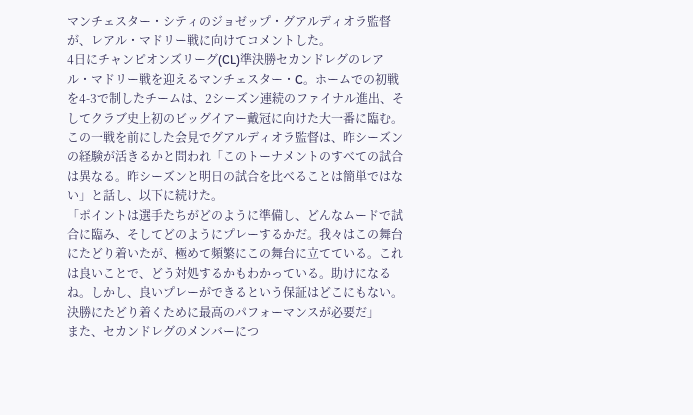マンチェスター・シティのジョゼップ・グアルディオラ監督が、レアル・マドリー戦に向けてコメントした。
4日にチャンピオンズリーグ(CL)準決勝セカンドレグのレアル・マドリー戦を迎えるマンチェスター・C。ホームでの初戦を4-3で制したチームは、2シーズン連続のファイナル進出、そしてクラブ史上初のビッグイアー戴冠に向けた大一番に臨む。
この一戦を前にした会見でグアルディオラ監督は、昨シーズンの経験が活きるかと問われ「このトーナメントのすべての試合は異なる。昨シーズンと明日の試合を比べることは簡単ではない」と話し、以下に続けた。
「ポイントは選手たちがどのように準備し、どんなムードで試合に臨み、そしてどのようにプレーするかだ。我々はこの舞台にたどり着いたが、極めて頻繁にこの舞台に立てている。これは良いことで、どう対処するかもわかっている。助けになるね。しかし、良いプレーができるという保証はどこにもない。決勝にたどり着くために最高のパフォーマンスが必要だ」
また、セカンドレグのメンバーにつ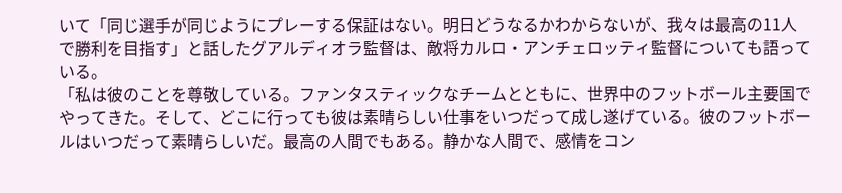いて「同じ選手が同じようにプレーする保証はない。明日どうなるかわからないが、我々は最高の11人で勝利を目指す」と話したグアルディオラ監督は、敵将カルロ・アンチェロッティ監督についても語っている。
「私は彼のことを尊敬している。ファンタスティックなチームとともに、世界中のフットボール主要国でやってきた。そして、どこに行っても彼は素晴らしい仕事をいつだって成し遂げている。彼のフットボールはいつだって素晴らしいだ。最高の人間でもある。静かな人間で、感情をコン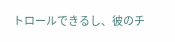トロールできるし、彼のチ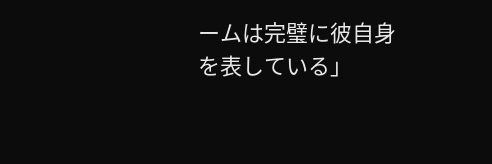ームは完璧に彼自身を表している」